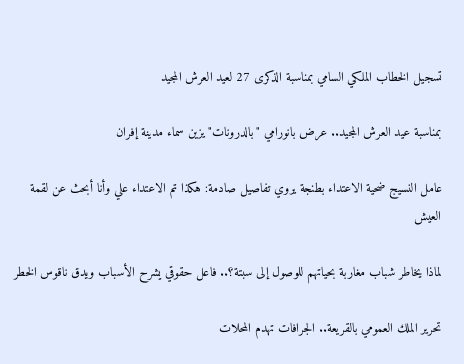تسجيل الخطاب الملكي السامي بمناسبة الذكرى 27 لعيد العرش المجيد

بمناسبة عيد العرش المجيد.. عرض بانورامي "بالدرونات"يزين سماء مدينة إفران

عامل النسيج ضحية الاعتداء بطنجة يروي تفاصيل صادمة: هكذا تم الاعتداء علي وأنا أبحث عن لقمة العيش

لماذا يخاطر شباب مغاربة بحياتهم للوصول إلى سبتة؟.. فاعل حقوقي يشرح الأسباب ويدق ناقوس الخطر

تحرير الملك العمومي بالقريعة.. الجرافات تهدم المحلات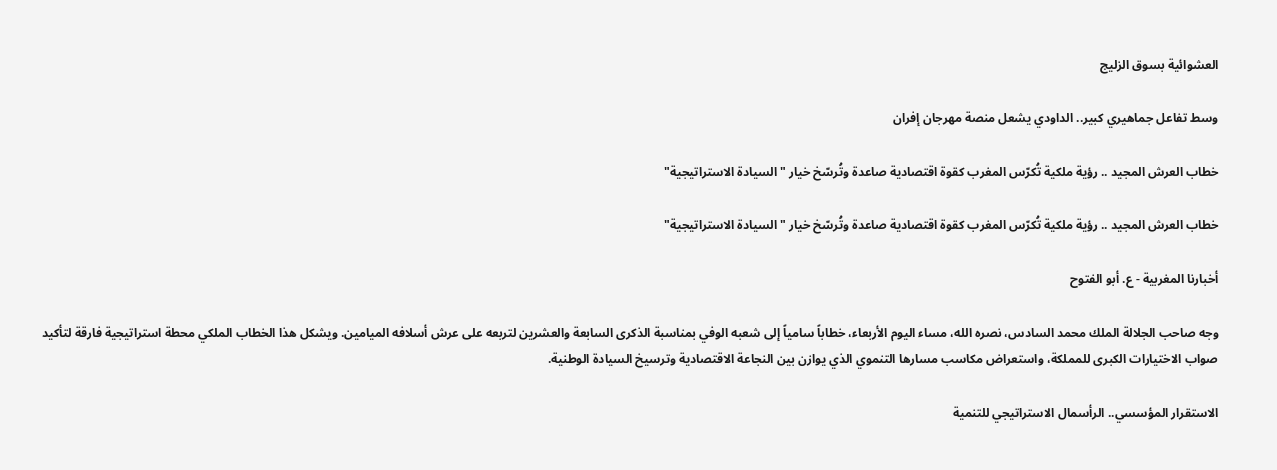العشوائية بسوق الزليج

وسط تفاعل جماهيري كبير.. الداودي يشعل منصة مهرجان إفران

خطاب العرش المجيد .. رؤية ملكية تُكرّس المغرب كقوة اقتصادية صاعدة وتُرسّخ خيار "السيادة الاستراتيجية"

خطاب العرش المجيد .. رؤية ملكية تُكرّس المغرب كقوة اقتصادية صاعدة وتُرسّخ خيار "السيادة الاستراتيجية"

أخبارنا المغربية - ع. أبو الفتوح

وجه صاحب الجلالة الملك محمد السادس، نصره الله، مساء اليوم الأربعاء، خطاباً سامياً إلى شعبه الوفي بمناسبة الذكرى السابعة والعشرين لتربعه على عرش أسلافه الميامين. ويشكل هذا الخطاب الملكي محطة استراتيجية فارقة لتأكيد صواب الاختيارات الكبرى للمملكة، واستعراض مكاسب مسارها التنموي الذي يوازن بين النجاعة الاقتصادية وترسيخ السيادة الوطنية.

الاستقرار المؤسسي.. الرأسمال الاستراتيجي للتنمية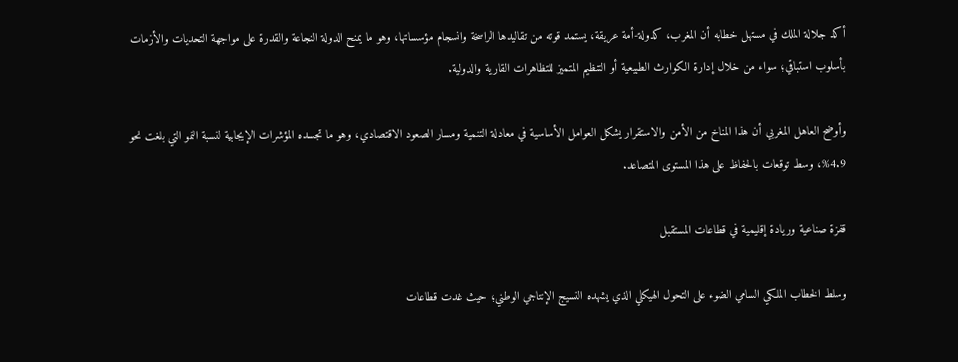أكد جلالة الملك في مستهل خطابه أن المغرب، كدولة-أمة عريقة، يستمد قوته من تقاليدها الراسخة وانسجام مؤسساتها، وهو ما يمنح الدولة النجاعة والقدرة على مواجهة التحديات والأزمات بأسلوب استباقي؛ سواء من خلال إدارة الكوارث الطبيعية أو التنظيم المتميز للتظاهرات القارية والدولية.

وأوضح العاهل المغربي أن هذا المناخ من الأمن والاستقرار يشكل العوامل الأساسية في معادلة التنمية ومسار الصعود الاقتصادي، وهو ما تجسده المؤشرات الإيجابية لنسبة النمو التي بلغت نحو 4.9%، وسط توقعات بالحفاظ على هذا المستوى المتصاعد.

قفزة صناعية وريادة إقليمية في قطاعات المستقبل

وسلط الخطاب الملكي السامي الضوء على التحول الهيكلي الذي يشهده النسيج الإنتاجي الوطني؛ حيث غدت قطاعات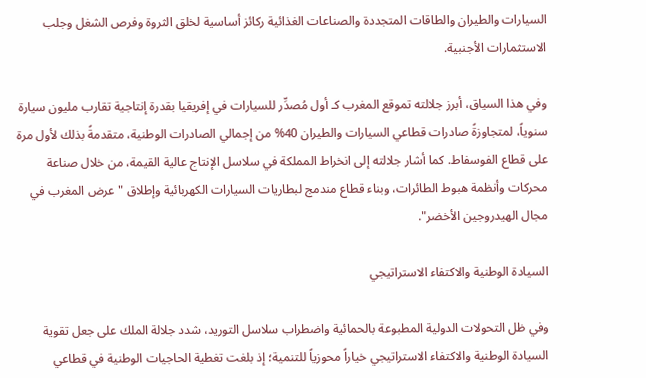السيارات والطيران والطاقات المتجددة والصناعات الغذائية ركائز أساسية لخلق الثروة وفرص الشغل وجلب الاستثمارات الأجنبية.

وفي هذا السياق، أبرز جلالته تموقع المغرب كـ أول مُصدِّر للسيارات في إفريقيا بقدرة إنتاجية تقارب مليون سيارة سنوياً، لمتجاوزةً صادرات قطاعي السيارات والطيران 40% من إجمالي الصادرات الوطنية، متقدمةً بذلك لأول مرة على قطاع الفوسفاط. كما أشار جلالته إلى انخراط المملكة في سلاسل الإنتاج عالية القيمة، من خلال صناعة محركات وأنظمة هبوط الطائرات، وبناء قطاع مندمج لبطاريات السيارات الكهربائية وإطلاق "عرض المغرب في مجال الهيدروجين الأخضر".

السيادة الوطنية والاكتفاء الاستراتيجي

وفي ظل التحولات الدولية المطبوعة بالحمائية واضطراب سلاسل التوريد، شدد جلالة الملك على جعل تقوية السيادة الوطنية والاكتفاء الاستراتيجي خياراً محوزياً للتنمية؛ إذ بلغت تغطية الحاجيات الوطنية في قطاعي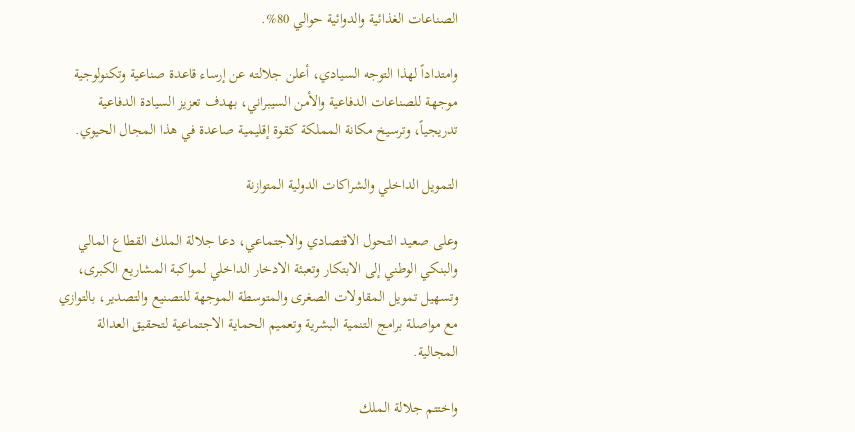الصناعات الغذائية والدوائية حوالي 80%.

وامتداداً لهذا التوجه السيادي، أعلن جلالته عن إرساء قاعدة صناعية وتكنولوجية موجهة للصناعات الدفاعية والأمن السيبراني، بهدف تعزيز السيادة الدفاعية تدريجياً، وترسيخ مكانة المملكة كقوة إقليمية صاعدة في هذا المجال الحيوي.

التمويل الداخلي والشراكات الدولية المتوازنة

وعلى صعيد التحول الاقتصادي والاجتماعي، دعا جلالة الملك القطاع المالي والبنكي الوطني إلى الابتكار وتعبئة الادخار الداخلي لمواكبة المشاريع الكبرى، وتسهيل تمويل المقاولات الصغرى والمتوسطة الموجهة للتصنيع والتصدير، بالتوازي مع مواصلة برامج التنمية البشرية وتعميم الحماية الاجتماعية لتحقيق العدالة المجالية.

واختتم جلالة الملك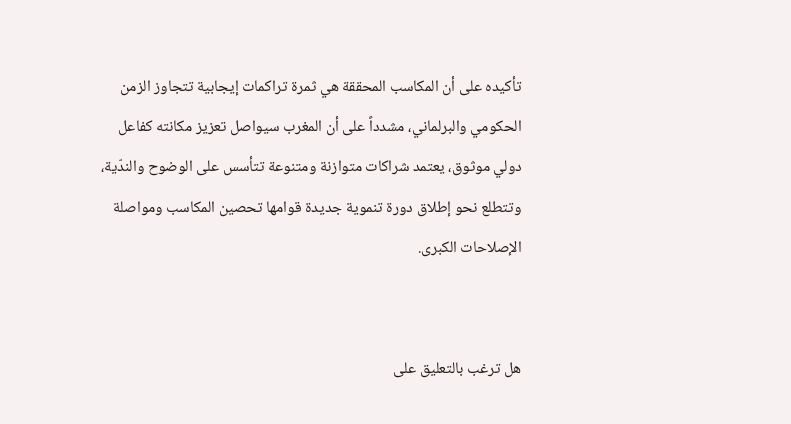تأكيده على أن المكاسب المحققة هي ثمرة تراكمات إيجابية تتجاوز الزمن الحكومي والبرلماني، مشدداً على أن المغرب سيواصل تعزيز مكانته كفاعل دولي موثوق، يعتمد شراكات متوازنة ومتنوعة تتأسس على الوضوح والندّية، وتتطلع نحو إطلاق دورة تنموية جديدة قوامها تحصين المكاسب ومواصلة الإصلاحات الكبرى.


هل ترغب بالتعليق على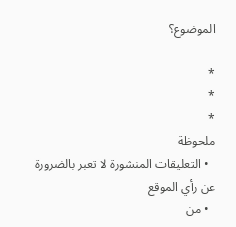الموضوع؟

*
*
*
ملحوظة
  • التعليقات المنشورة لا تعبر بالضرورة عن رأي الموقع
  • من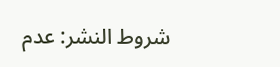شروط النشر: عدم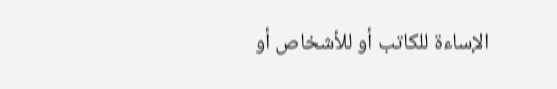الإساءة للكاتب أو للأشخاص أو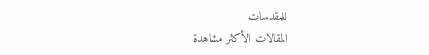للمقدسات
المقالات الأكثر مشاهدة